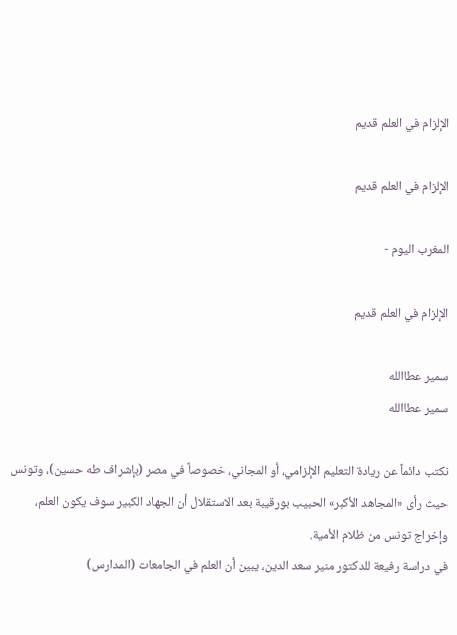الإلزام في العلم قديم

الإلزام في العلم قديم

المغرب اليوم -

الإلزام في العلم قديم

سمير عطاالله
سمير عطاالله

نكتب دائماً عن ريادة التعليم الإلزامي، أو المجاني، خصوصاً في مصر (بإشراف طه حسين)، وتونس حيث رأى «المجاهد الأكبر» الحبيب بورقيبة بعد الاستقلال أن الجهاد الكبير سوف يكون العلم، وإخراج تونس من ظلام الأمية.
في دراسة رفيعة للدكتور منير سعد الدين، يبين أن العلم في الجامعات (المدارس)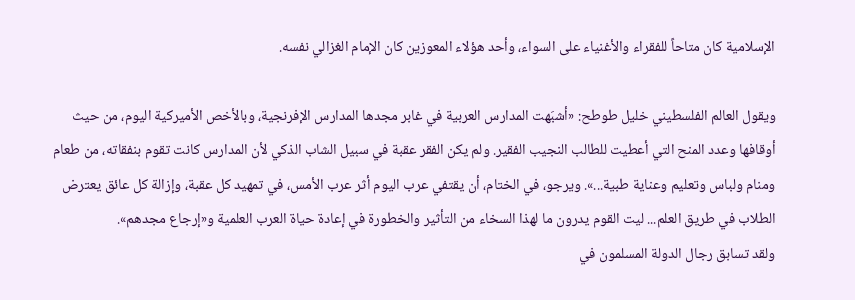الإسلامية كان متاحاً للفقراء والأغنياء على السواء، وأحد هؤلاء المعوزين كان الإمام الغزالي نفسه.

ويقول العالم الفلسطيني خليل طوطح: «أشبَهت المدارس العربية في غابر مجدها المدارس الإفرنجية، وبالأخص الأميركية اليوم، من حيث أوقافها وعدد المنح التي أعطيت للطالب النجيب الفقير. ولم يكن الفقر عقبة في سبيل الشاب الذكي لأن المدارس كانت تقوم بنفقاته، من طعام ومنام ولباس وتعليم وعناية طبية...». ويرجو، في الختام، أن يقتفي عرب اليوم أثر عرب الأمس، في تمهيد كل عقبة، وإزالة كل عائق يعترض الطلاب في طريق العلم... ليت القوم يدرون ما لهذا السخاء من التأثير والخطورة في إعادة حياة العرب العلمية و«إرجاع مجدهم».
ولقد تسابق رجال الدولة المسلمون في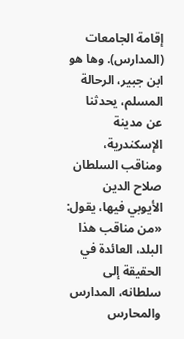إقامة الجامعات (المدارس). وها هو ابن جبير، الرحالة المسلم، يحدثنا عن مدينة الإسكندرية، ومناقب السلطان صلاح الدين الأيوبي فيها، يقول: «من مناقب هذا البلد، العائدة في الحقيقة إلى سلطانه، المدارس والمحارس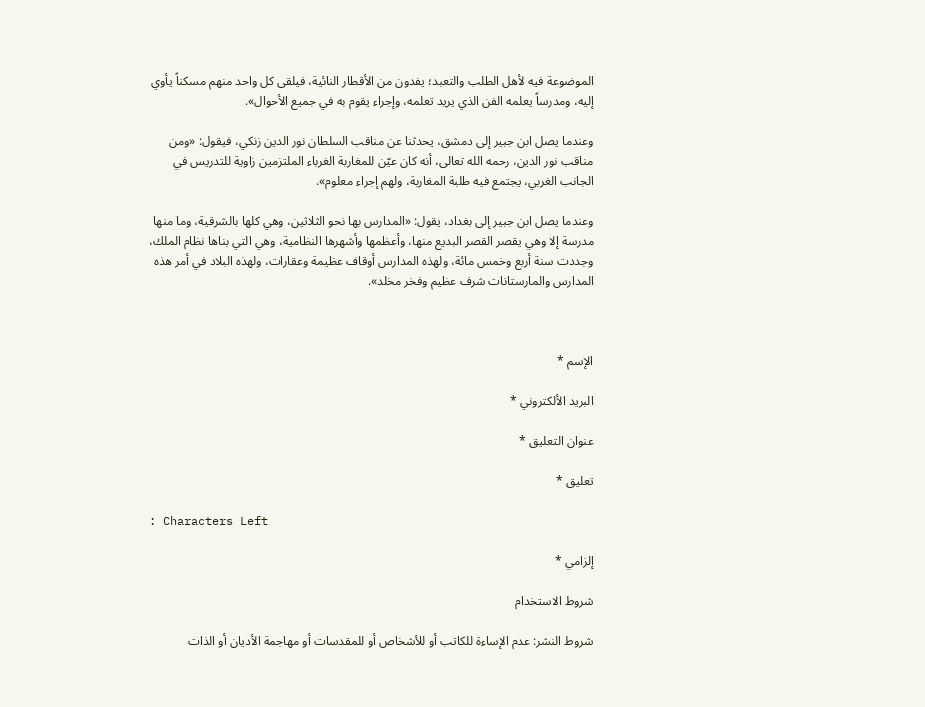الموضوعة فيه لأهل الطلب والتعبد؛ يفدون من الأقطار النائية، فيلقى كل واحد منهم مسكناً يأوي إليه، ومدرساً يعلمه الفن الذي يريد تعلمه، وإجراء يقوم به في جميع الأحوال».

وعندما يصل ابن جبير إلى دمشق، يحدثنا عن مناقب السلطان نور الدين زنكي، فيقول: «ومن مناقب نور الدين، رحمه الله تعالى، أنه كان عيّن للمغاربة الغرباء الملتزمين زاوية للتدريس في الجانب الغربي، يجتمع فيه طلبة المغاربة، ولهم إجراء معلوم».

وعندما يصل ابن جبير إلى بغداد، يقول: «المدارس بها نحو الثلاثين، وهي كلها بالشرقية، وما منها مدرسة إلا وهي يقصر القصر البديع منها، وأعظمها وأشهرها النظامية، وهي التي بناها نظام الملك، وجددت سنة أربع وخمس مائة، ولهذه المدارس أوقاف عظيمة وعقارات، ولهذه البلاد في أمر هذه المدارس والمارستانات شرف عظيم وفخر مخلد».



الإسم *

البريد الألكتروني *

عنوان التعليق *

تعليق *

: Characters Left

إلزامي *

شروط الاستخدام

شروط النشر: عدم الإساءة للكاتب أو للأشخاص أو للمقدسات أو مهاجمة الأديان أو الذات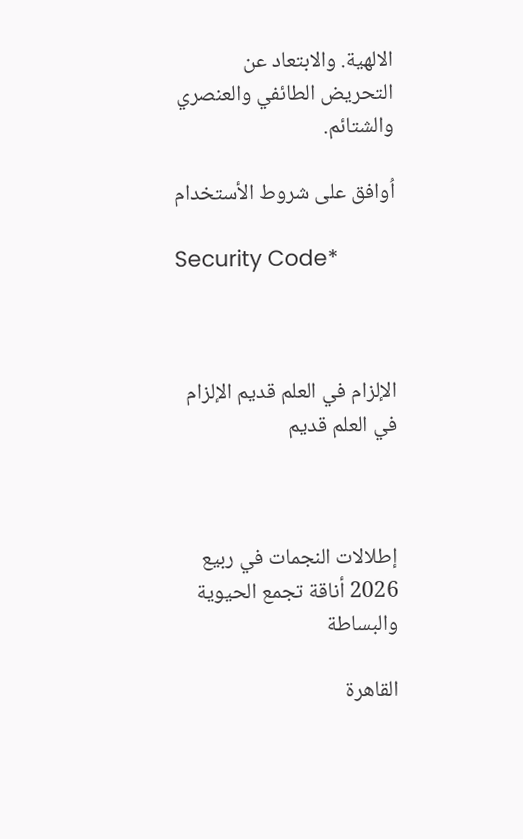الالهية. والابتعاد عن التحريض الطائفي والعنصري والشتائم.

اُوافق على شروط الأستخدام

Security Code*



الإلزام في العلم قديم الإلزام في العلم قديم



إطلالات النجمات في ربيع 2026 أناقة تجمع الحيوية والبساطة

القاهرة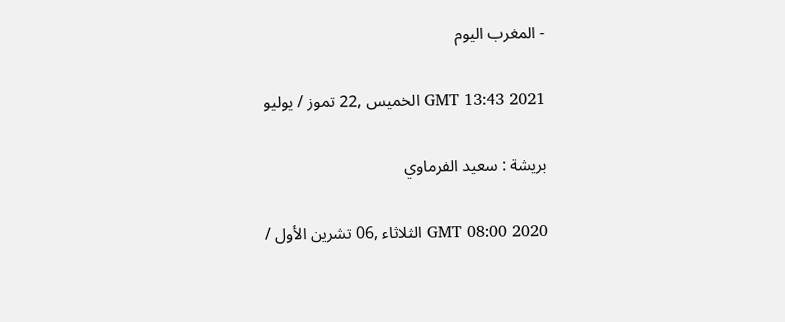- المغرب اليوم

GMT 13:43 2021 الخميس ,22 تموز / يوليو

بريشة : سعيد الفرماوي

GMT 08:00 2020 الثلاثاء ,06 تشرين الأول /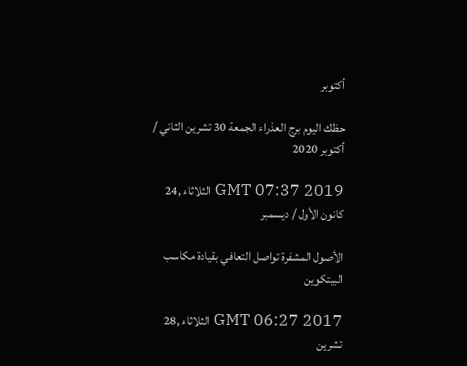أكتوبر

حظك اليوم برج العذراء الجمعة 30 تشرين الثاني / أكتوبر 2020

GMT 07:37 2019 الثلاثاء ,24 كانون الأول / ديسمبر

الأصول المشفرة تواصل التعافي بقيادة مكاسب البيتكوين

GMT 06:27 2017 الثلاثاء ,28 تشرين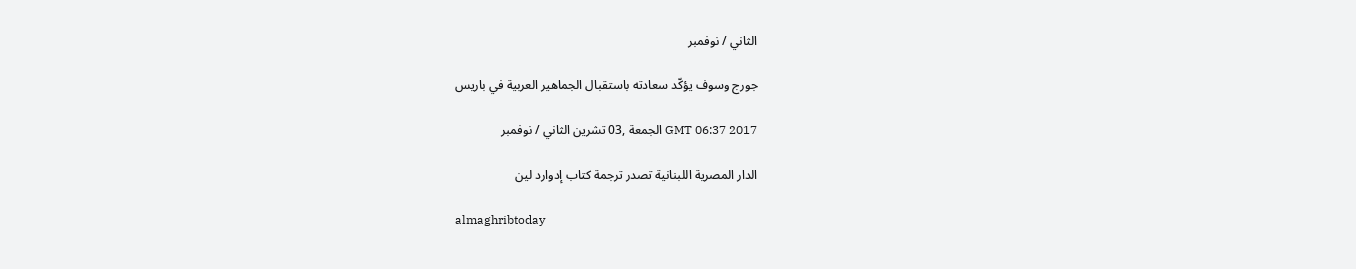الثاني / نوفمبر

جورج وسوف يؤكّد سعادته باستقبال الجماهير العربية في باريس

GMT 06:37 2017 الجمعة ,03 تشرين الثاني / نوفمبر

الدار المصرية اللبنانية تصدر ترجمة كتاب إدوارد لين

almaghribtoday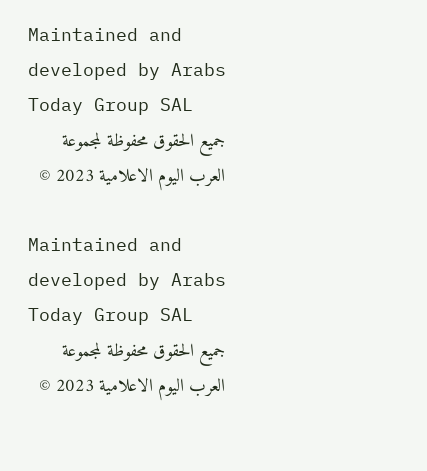Maintained and developed by Arabs Today Group SAL
جميع الحقوق محفوظة لمجموعة العرب اليوم الاعلامية 2023 ©

Maintained and developed by Arabs Today Group SAL
جميع الحقوق محفوظة لمجموعة العرب اليوم الاعلامية 2023 ©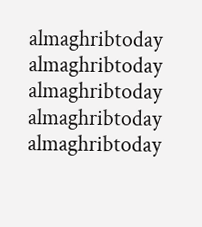almaghribtoday almaghribtoday almaghribtoday almaghribtoday
almaghribtoday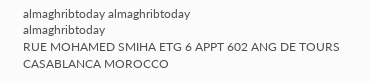almaghribtoday almaghribtoday
almaghribtoday
RUE MOHAMED SMIHA ETG 6 APPT 602 ANG DE TOURS CASABLANCA MOROCCO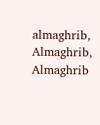almaghrib, Almaghrib, Almaghrib